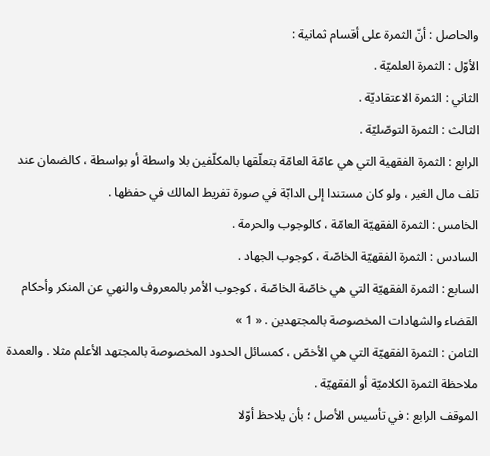والحاصل : أنّ الثمرة على أقسام ثمانية :
الأوّل : الثمرة العلميّة .
الثاني : الثمرة الاعتقاديّة .
الثالث : الثمرة التوصّليّة .
الرابع : الثمرة الفقهية التي هي عامّة العامّة بتعلّقها بالمكلّفين بلا واسطة أو بواسطة ، كالضمان عند تلف مال الغير ، ولو كان مستندا إلى الدابّة في صورة تفريط المالك في حفظها .
الخامس : الثمرة الفقهيّة العامّة ، كالوجوب والحرمة .
السادس : الثمرة الفقهيّة الخاصّة ، كوجوب الجهاد .
السابع : الثمرة الفقهيّة التي هي خاصّة الخاصّة ، كوجوب الأمر بالمعروف والنهي عن المنكر وأحكام القضاء والشهادات المخصوصة بالمجتهدين . « 1 »
الثامن : الثمرة الفقهيّة التي هي الأخصّ ، كمسائل الحدود المخصوصة بالمجتهد الأعلم مثلا . والعمدة ملاحظة الثمرة الكلاميّة أو الفقهيّة .
الموقف الرابع : في تأسيس الأصل ؛ بأن يلاحظ أوّلا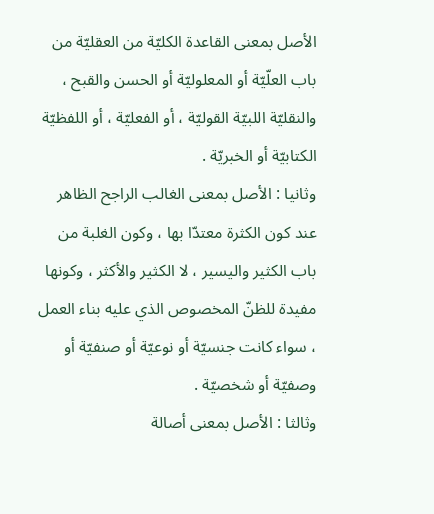الأصل بمعنى القاعدة الكليّة من العقليّة من باب العلّيّة أو المعلوليّة أو الحسن والقبح ، والنقليّة اللبيّة القوليّة ، أو الفعليّة ، أو اللفظيّة الكتابيّة أو الخبريّة .
وثانيا : الأصل بمعنى الغالب الراجح الظاهر عند كون الكثرة معتدّا بها ، وكون الغلبة من باب الكثير واليسير ، لا الكثير والأكثر ، وكونها مفيدة للظنّ المخصوص الذي عليه بناء العمل ، سواء كانت جنسيّة أو نوعيّة أو صنفيّة أو وصفيّة أو شخصيّة .
وثالثا : الأصل بمعنى أصالة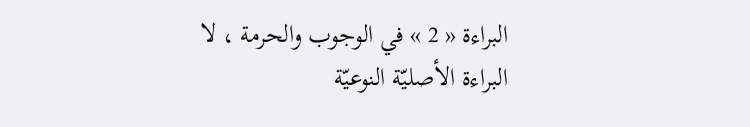البراءة « 2 » في الوجوب والحرمة ، لا البراءة الأصليّة النوعيّة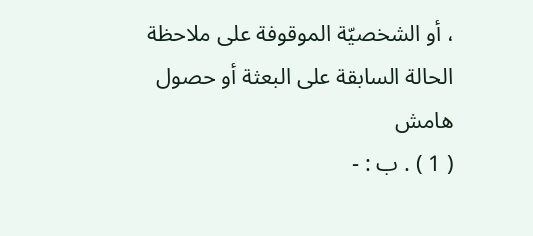، أو الشخصيّة الموقوفة على ملاحظة الحالة السابقة على البعثة أو حصول
هامش
( 1 ) . ب : -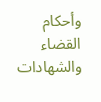وأحكام القضاء والشهادات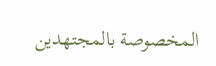المخصوصة بالمجتهدين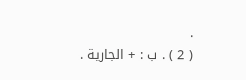.
( 2 ) . ب : + الجارية .